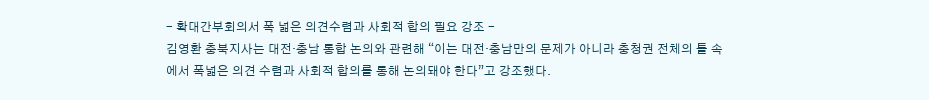- 확대간부회의서 폭 넓은 의견수렴과 사회적 합의 필요 강조 -
김영환 충북지사는 대전·충남 통합 논의와 관련해 “이는 대전·충남만의 문제가 아니라 충청권 전체의 틀 속에서 폭넓은 의견 수렴과 사회적 합의를 통해 논의돼야 한다”고 강조했다.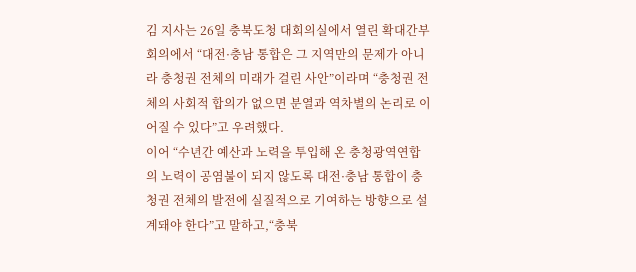김 지사는 26일 충북도청 대회의실에서 열린 확대간부회의에서 “대전·충남 통합은 그 지역만의 문제가 아니라 충청권 전체의 미래가 걸린 사안”이라며 “충청권 전체의 사회적 합의가 없으면 분열과 역차별의 논리로 이어질 수 있다”고 우려했다.
이어 “수년간 예산과 노력을 투입해 온 충청광역연합의 노력이 공염불이 되지 않도록 대전·충남 통합이 충청권 전체의 발전에 실질적으로 기여하는 방향으로 설계돼야 한다”고 말하고,“충북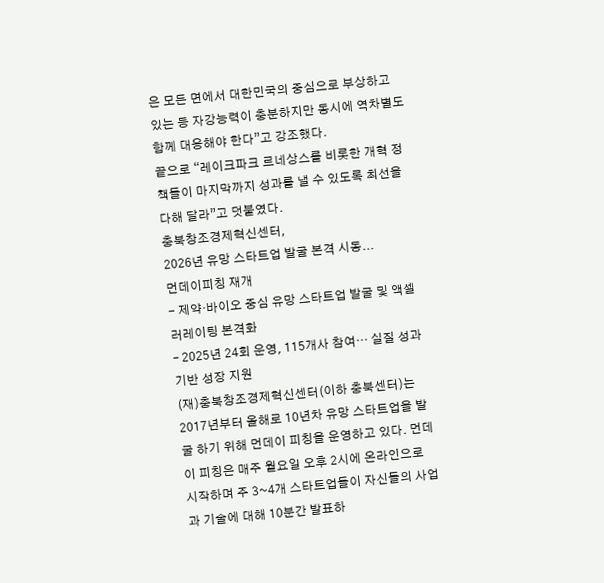은 모든 면에서 대한민국의 중심으로 부상하고 있는 등 자강능력이 충분하지만 동시에 역차별도 함께 대응해야 한다”고 강조했다.
끝으로 “레이크파크 르네상스를 비롯한 개혁 정책들이 마지막까지 성과를 낼 수 있도록 최선을 다해 달라”고 덧붙였다.
충북창조경제혁신센터,
2026년 유망 스타트업 발굴 본격 시동...
먼데이피칭 재개
- 제약·바이오 중심 유망 스타트업 발굴 및 액셀러레이팅 본격화
– 2025년 24회 운영, 115개사 참여… 실질 성과 기반 성장 지원
(재)충북창조경제혁신센터(이하 충북센터)는 2017년부터 올해로 10년차 유망 스타트업을 발굴 하기 위해 먼데이 피칭을 운영하고 있다. 먼데이 피칭은 매주 월요일 오후 2시에 온라인으로 시작하며 주 3~4개 스타트업들이 자신들의 사업과 기술에 대해 10분간 발표하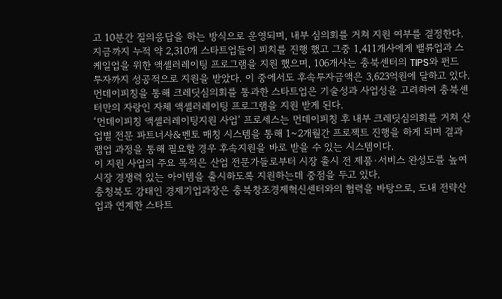고 10분간 질의응답을 하는 방식으로 운영되며, 내부 심의회를 거쳐 지원 여부를 결정한다.
지금까지 누적 약 2,310개 스타트업들이 피치를 진행 했고 그중 1,411개사에게 밸류업과 스케일업을 위한 액셀러레이팅 프로그램을 지원 했으며, 106개사는 충북센터의 TIPS와 펀드 투자까지 성공적으로 지원을 받았다. 이 중에서도 후속투자금액은 3,623억원에 달하고 있다.
먼데이피칭을 통해 크레딧심의회를 통과한 스타트업은 기술성과 사업성을 고려하여 충북센터만의 자랑인 자체 액셀러레이팅 프로그램을 지원 받게 된다.
‘먼데이피칭 액셀러레이팅지원 사업’ 프로세스는 먼데이피칭 후 내부 크레딧심의회를 거쳐 산업별 전문 파트너사&멘토 매칭 시스템을 통해 1~2개월간 프로젝트 진행을 하게 되며 결과 랩업 과정을 통해 필요할 경우 후속지원을 바로 받을 수 있는 시스템이다.
이 지원 사업의 주요 목적은 산업 전문가들로부터 시장 출시 전 제품·서비스 완성도를 높여 시장 경쟁력 있는 아이템을 출시하도록 지원하는데 중점을 두고 있다.
충청북도 강태인 경제기업과장은 충북창조경제혁신센터와의 협력을 바탕으로, 도내 전략산업과 연계한 스타트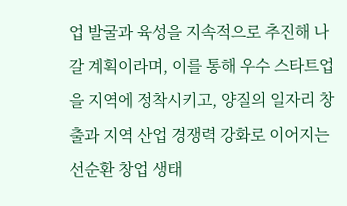업 발굴과 육성을 지속적으로 추진해 나갈 계획이라며, 이를 통해 우수 스타트업을 지역에 정착시키고, 양질의 일자리 창출과 지역 산업 경쟁력 강화로 이어지는 선순환 창업 생태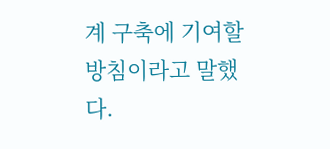계 구축에 기여할 방침이라고 말했다.